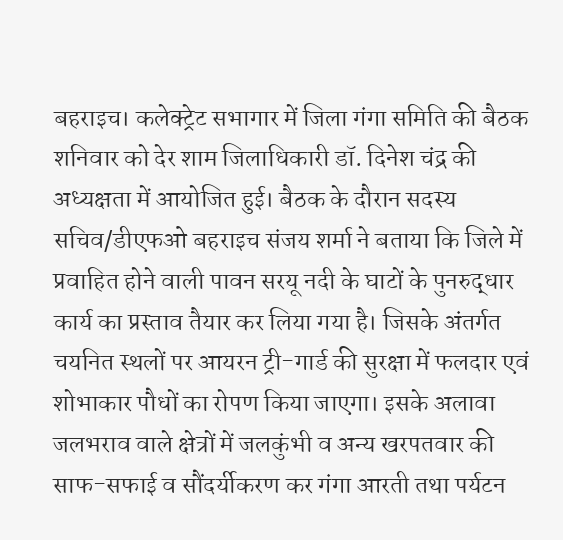बहराइच। कलेक्ट्रेट सभागार में जिला गंगा समिति की बैठक शनिवार को देर शाम जिलाधिकारी डॉ. दिनेश चंद्र की अध्यक्षता में आयोजित हुई। बैठक के दौरान सदस्य सचिव/डीएफओ बहराइच संजय शर्मा ने बताया कि जिले में प्रवाहित होने वाली पावन सरयू नदी के घाटों के पुनरुद्धार कार्य का प्रस्ताव तैयार कर लिया गया है। जिसके अंतर्गत चयनित स्थलों पर आयरन ट्री-गार्ड की सुरक्षा में फलदार एवं शोभाकार पौधों का रोपण किया जाएगा। इसके अलावा जलभराव वाले क्षेत्रों में जलकुंभी व अन्य खरपतवार की साफ-सफाई व सौंदर्यीकरण कर गंगा आरती तथा पर्यटन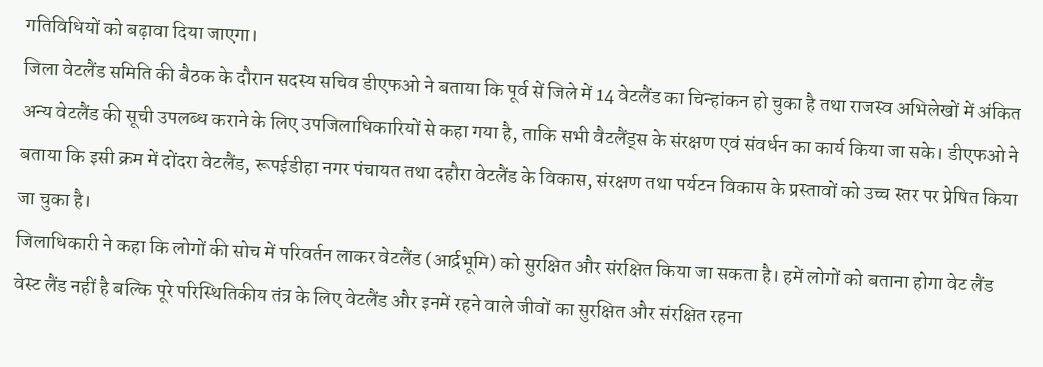गतिविधियों को बढ़ावा दिया जाएगा।
जिला वेटलैंड समिति की बैठक के दौरान सदस्य सचिव डीएफओ ने बताया कि पूर्व सें जिले में 14 वेटलैंड का चिन्हांकन हो चुका है तथा राजस्व अभिलेखों में अंकित अन्य वेटलैंड की सूची उपलब्ध कराने के लिए उपजिलाधिकारियों से कहा गया है, ताकि सभी वैटलैंड्स के संरक्षण एवं संवर्धन का कार्य किया जा सके। डीएफओ ने बताया कि इसी क्रम में दोंदरा वेटलैंड, रूपईडीहा नगर पंचायत तथा दहौरा वेटलैंड के विकास, संरक्षण तथा पर्यटन विकास के प्रस्तावों को उच्च स्तर पर प्रेषित किया जा चुका है।
जिलाधिकारी ने कहा कि लोगों की सोच में परिवर्तन लाकर वेटलैंड (आर्द्रभूमि) को सुरक्षित और संरक्षित किया जा सकता है। हमें लोगों को बताना होगा वेट लैंड वेस्ट लैंड नहीं है बल्कि पूरे परिस्थितिकीय तंत्र के लिए वेटलैंड और इनमें रहने वाले जीवों का सुरक्षित और संरक्षित रहना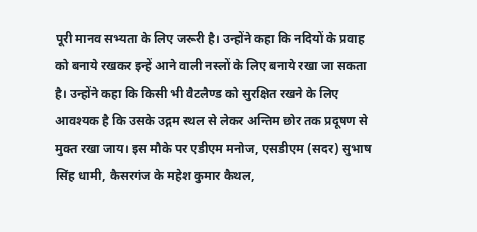पूरी मानव सभ्यता के लिए जरूरी है। उन्होंने कहा कि नदियों के प्रवाह को बनाये रखकर इन्हें आने वाली नस्लों के लिए बनाये रखा जा सकता है। उन्होंने कहा कि किसी भी वैटलैण्ड को सुरक्षित रखने के लिए आवश्यक है कि उसके उद्गम स्थल से लेकर अन्तिम छोर तक प्रदूषण से मुक्त रखा जाय। इस मौके पर एडीएम मनोज, एसडीएम (सदर) सुभाष सिंह धामी, कैसरगंज के महेश कुमार कैथल,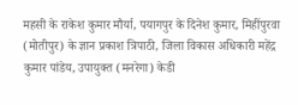महसी के राकेश कुमार मौर्या, पयागपुर के दिनेश कुमार, मिहींपुरवा (मोतीपुर) के ज्ञान प्रकाश त्रिपाठी, जिला विकास अधिकारी महेंद्र कुमार पांडेय, उपायुक्त (मनरेगा) केडी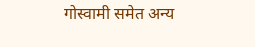गोस्वामी समेत अन्य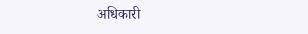अधिकारी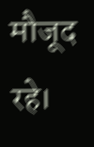मौजूद रहे।